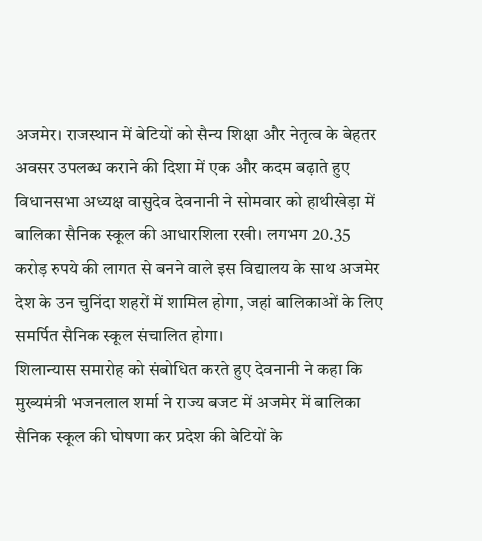अजमेर। राजस्थान में बेटियों को सैन्य शिक्षा और नेतृत्व के बेहतर अवसर उपलब्ध कराने की दिशा में एक और कदम बढ़ाते हुए विधानसभा अध्यक्ष वासुदेव देवनानी ने सोमवार को हाथीखेड़ा में बालिका सैनिक स्कूल की आधारशिला रखी। लगभग 20.35 करोड़ रुपये की लागत से बनने वाले इस विद्यालय के साथ अजमेर देश के उन चुनिंदा शहरों में शामिल होगा, जहां बालिकाओं के लिए समर्पित सैनिक स्कूल संचालित होगा।
शिलान्यास समारोह को संबोधित करते हुए देवनानी ने कहा कि मुख्यमंत्री भजनलाल शर्मा ने राज्य बजट में अजमेर में बालिका सैनिक स्कूल की घोषणा कर प्रदेश की बेटियों के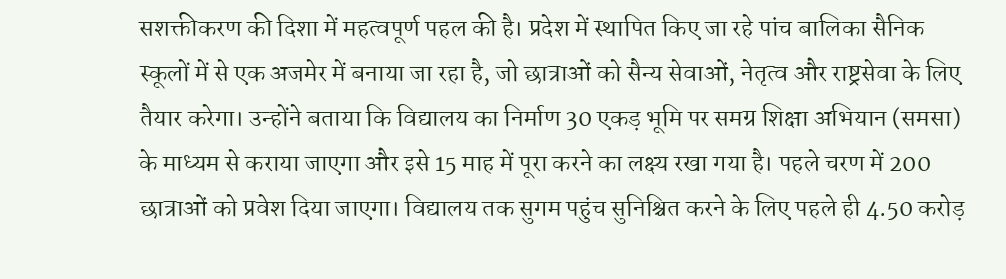सशक्तीकरण की दिशा में महत्वपूर्ण पहल की है। प्रदेश में स्थापित किए जा रहे पांच बालिका सैनिक स्कूलों में से एक अजमेर में बनाया जा रहा है, जो छात्राओं को सैन्य सेवाओं, नेतृत्व और राष्ट्रसेवा के लिए तैयार करेगा। उन्होंने बताया कि विद्यालय का निर्माण 30 एकड़ भूमि पर समग्र शिक्षा अभियान (समसा) के माध्यम से कराया जाएगा और इसे 15 माह में पूरा करने का लक्ष्य रखा गया है। पहले चरण में 200 छात्राओं को प्रवेश दिया जाएगा। विद्यालय तक सुगम पहुंच सुनिश्चित करने के लिए पहले ही 4.50 करोड़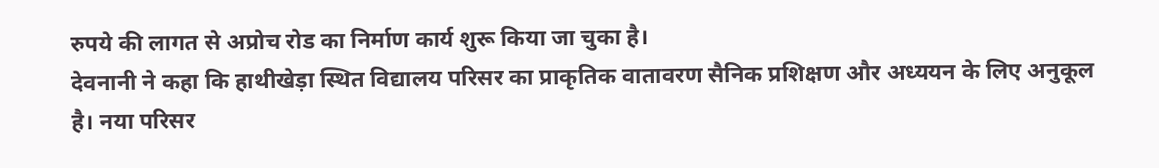रुपये की लागत से अप्रोच रोड का निर्माण कार्य शुरू किया जा चुका है।
देवनानी ने कहा कि हाथीखेड़ा स्थित विद्यालय परिसर का प्राकृतिक वातावरण सैनिक प्रशिक्षण और अध्ययन के लिए अनुकूल है। नया परिसर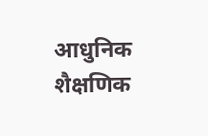आधुनिक शैक्षणिक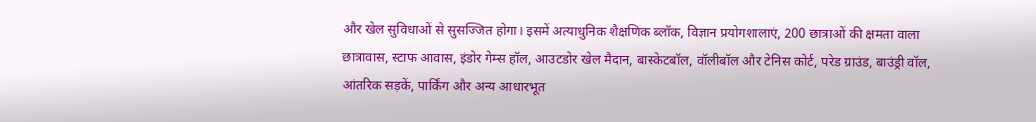और खेल सुविधाओं से सुसज्जित होगा। इसमें अत्याधुनिक शैक्षणिक ब्लॉक, विज्ञान प्रयोगशालाएं, 200 छात्राओं की क्षमता वाला छात्रावास, स्टाफ आवास, इंडोर गेम्स हॉल, आउटडोर खेल मैदान, बास्केटबॉल, वॉलीबॉल और टेनिस कोर्ट, परेड ग्राउंड, बाउंड्री वॉल, आंतरिक सड़कें, पार्किंग और अन्य आधारभूत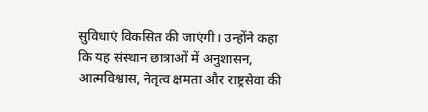सुविधाएं विकसित की जाएंगी। उन्होंने कहा कि यह संस्थान छात्राओं में अनुशासन, आत्मविश्वास, नेतृत्व क्षमता और राष्ट्रसेवा की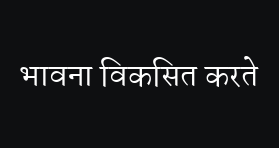भावना विकसित करते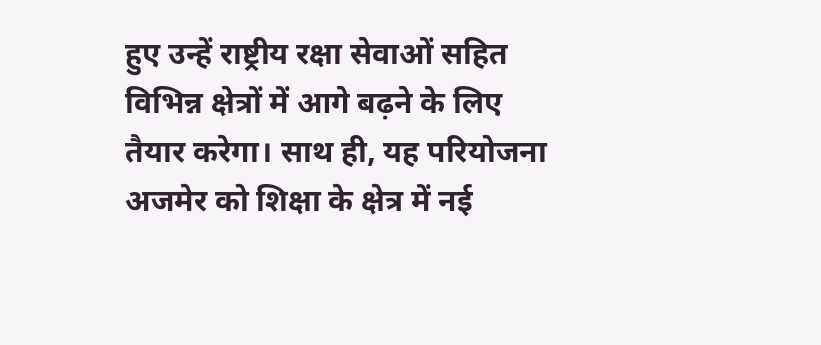हुए उन्हें राष्ट्रीय रक्षा सेवाओं सहित विभिन्न क्षेत्रों में आगे बढ़ने के लिए तैयार करेगा। साथ ही, यह परियोजना अजमेर को शिक्षा के क्षेत्र में नई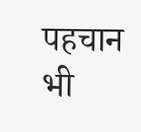पहचान भी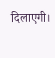दिलाएगी।